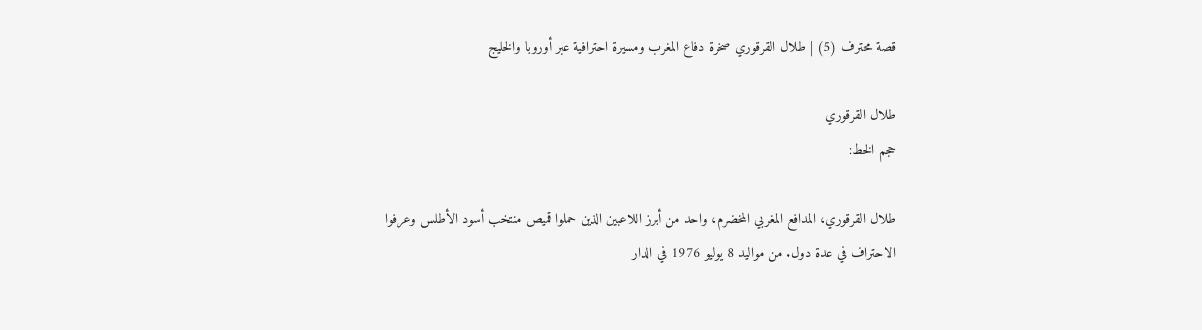قصة محترف (5) | طلال القرقوري صخرة دفاع المغرب ومسيرة احترافية عبر أوروبا والخليج

طلال القرقوري
حجم الخط:

طلال القرقوري، المدافع المغربي المخضرم، واحد من أبرز اللاعبين الذين حملوا قميص منتخب أسود الأطلس وعرفوا الاحتراف في عدة دول. من مواليد 8 يوليو 1976 في الدار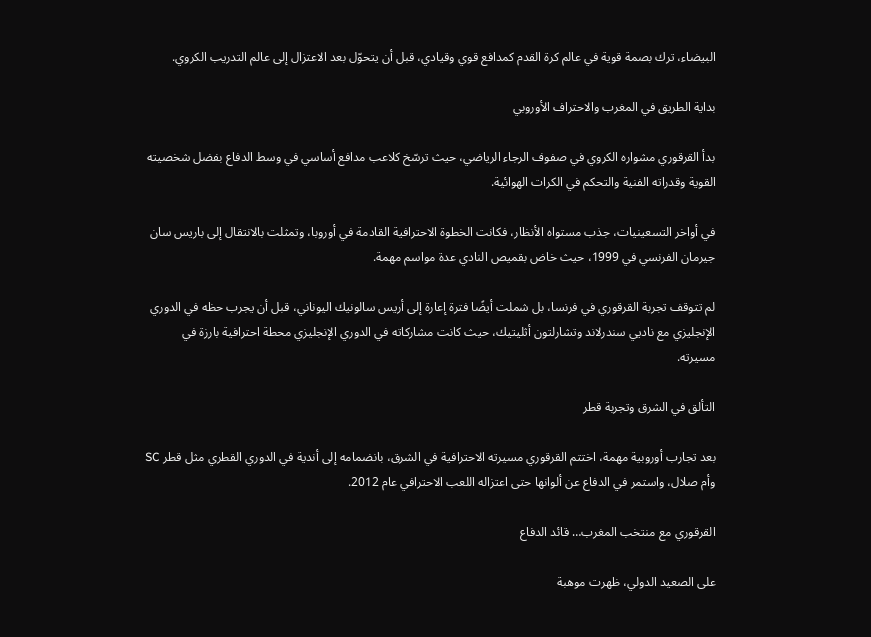البيضاء، ترك بصمة قوية في عالم كرة القدم كمدافع قوي وقيادي، قبل أن يتحوّل بعد الاعتزال إلى عالم التدريب الكروي.

بداية الطريق في المغرب والاحتراف الأوروبي

بدأ القرقوري مشواره الكروي في صفوف الرجاء الرياضي، حيث ترسّخ كلاعب مدافع أساسي في وسط الدفاع بفضل شخصيته القوية وقدراته الفنية والتحكم في الكرات الهوائية.

في أواخر التسعينيات، جذب مستواه الأنظار، فكانت الخطوة الاحترافية القادمة في أوروبا، وتمثلت بالانتقال إلى باريس سان جيرمان الفرنسي في 1999، حيث خاض بقميص النادي عدة مواسم مهمة.

لم تتوقف تجربة القرقوري في فرنسا، بل شملت أيضًا فترة إعارة إلى أريس سالونيك اليوناني، قبل أن يجرب حظه في الدوري الإنجليزي مع ناديي سندرلاند وتشارلتون أثليتيك، حيث كانت مشاركاته في الدوري الإنجليزي محطة احترافية بارزة في مسيرته.

التألق في الشرق وتجربة قطر

بعد تجارب أوروبية مهمة، اختتم القرقوري مسيرته الاحترافية في الشرق، بانضمامه إلى أندية في الدوري القطري مثل قطر SC وأم صلال، واستمر في الدفاع عن ألوانها حتى اعتزاله اللعب الاحترافي عام 2012.

القرقوري مع منتخب المغرب… قائد الدفاع

على الصعيد الدولي، ظهرت موهبة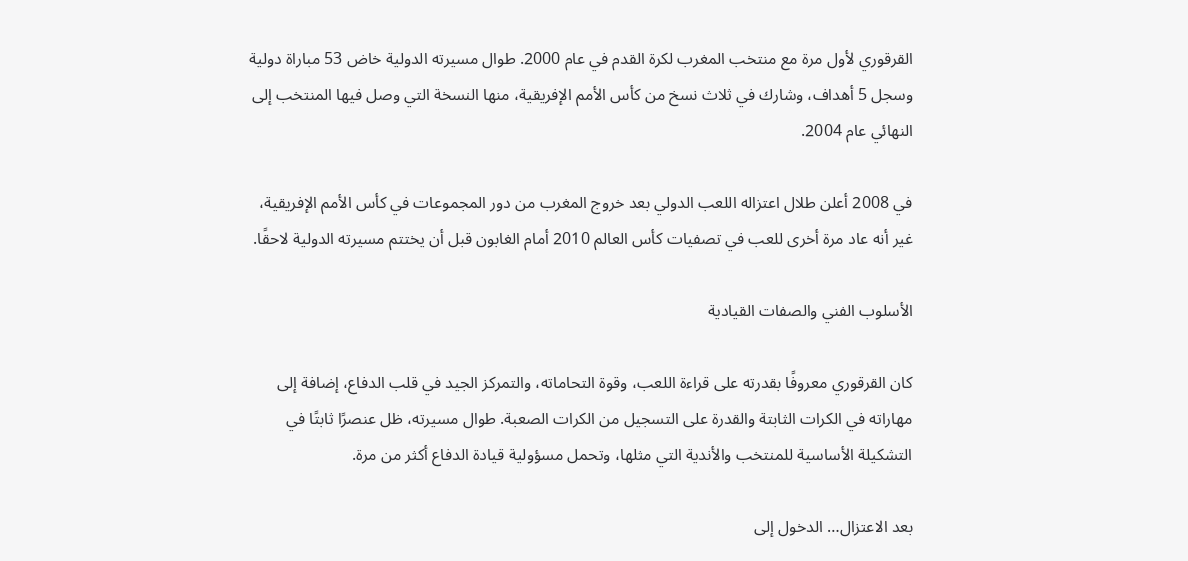القرقوري لأول مرة مع منتخب المغرب لكرة القدم في عام 2000. طوال مسيرته الدولية خاض 53 مباراة دولية وسجل 5 أهداف، وشارك في ثلاث نسخ من كأس الأمم الإفريقية، منها النسخة التي وصل فيها المنتخب إلى النهائي عام 2004.

في 2008 أعلن طلال اعتزاله اللعب الدولي بعد خروج المغرب من دور المجموعات في كأس الأمم الإفريقية، غير أنه عاد مرة أخرى للعب في تصفيات كأس العالم 2010 أمام الغابون قبل أن يختتم مسيرته الدولية لاحقًا.

الأسلوب الفني والصفات القيادية

كان القرقوري معروفًا بقدرته على قراءة اللعب، وقوة التحاماته، والتمركز الجيد في قلب الدفاع، إضافة إلى مهاراته في الكرات الثابتة والقدرة على التسجيل من الكرات الصعبة. طوال مسيرته، ظل عنصرًا ثابتًا في التشكيلة الأساسية للمنتخب والأندية التي مثلها، وتحمل مسؤولية قيادة الدفاع أكثر من مرة.

بعد الاعتزال… الدخول إلى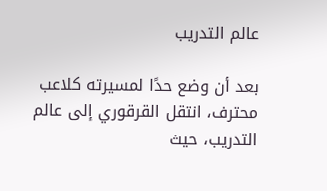عالم التدريب

بعد أن وضع حدًا لمسيرته كلاعب محترف، انتقل القرقوري إلى عالم التدريب، حيث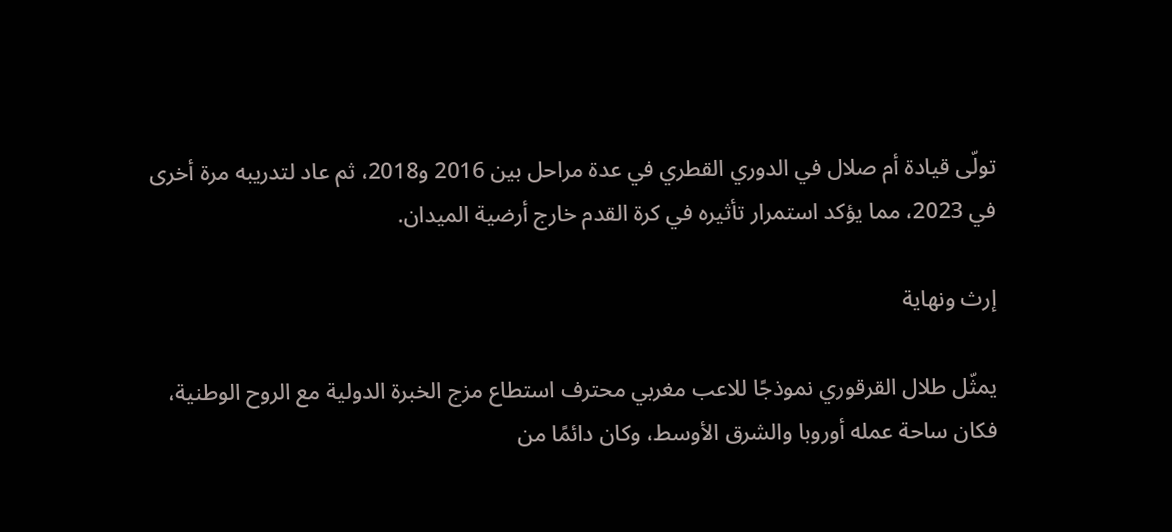تولّى قيادة أم صلال في الدوري القطري في عدة مراحل بين 2016 و2018، ثم عاد لتدريبه مرة أخرى في 2023، مما يؤكد استمرار تأثيره في كرة القدم خارج أرضية الميدان.

إرث ونهاية

يمثّل طلال القرقوري نموذجًا للاعب مغربي محترف استطاع مزج الخبرة الدولية مع الروح الوطنية، فكان ساحة عمله أوروبا والشرق الأوسط، وكان دائمًا من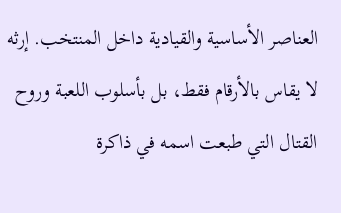العناصر الأساسية والقيادية داخل المنتخب. إرثه لا يقاس بالأرقام فقط، بل بأسلوب اللعبة وروح القتال التي طبعت اسمه في ذاكرة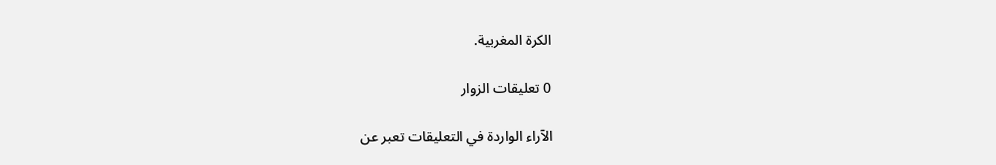الكرة المغربية.

0 تعليقات الزوار

الآراء الواردة في التعليقات تعبر عن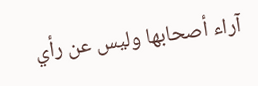آراء أصحابها وليس عن رأي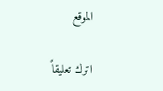الموقع

اترك تعليقاً